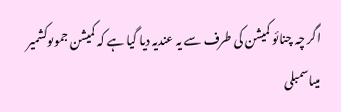اگر چہ چنائو کمیشن کی طرف سے یہ عندیہ دیا گیا ہے کہ کمیشن جموںوکشمیر میںاسمبلی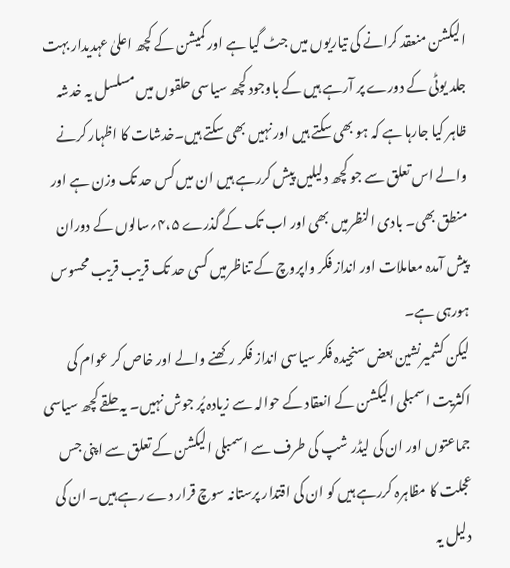الیکشن منعقد کرانے کی تیاریوں میں جٹ گیا ہے اور کمیشن کے کچھ اعلیٰ عہدیدار بہت جلد یوٹی کے دورے پر آرہے ہیں کے باوجود کچھ سیاسی حلقوں میں مسلسل یہ خدشہ ظاہر کیا جارہا ہے کہ ہو بھی سکتے ہیں اور نہیں بھی سکتے ہیں۔خدشات کا اظہار کرنے والے اس تعلق سے جو کچھ دلیلیں پیش کررہے ہیں ان میں کس حد تک وزن ہے اور منطق بھی۔ بادی النظرمیں بھی اور اب تک کے گذرے ۴،۵؍سالوں کے دوران پیش آمدہ معاملات اور انداز فکر واپروچ کے تناظرمیں کسی حد تک قریب قریب محسوس ہورہی ہے۔
لیکن کشمیرنشین بعض سنجیدہ فکر سیاسی انداز فکر رکھنے والے اور خاص کر عوام کی اکثریت اسمبلی الیکشن کے انعقاد کے حوالہ سے زیادہ پُر جوش نہیں۔ یہ حلقے کچھ سیاسی جماعتوں اور ان کی لیڈر شپ کی طرف سے اسمبلی الیکشن کے تعلق سے اپنی جس عجلت کا مظاہرہ کررہے ہیں کو ان کی اقتدار پرستانہ سوچ قرار دے رہے ہیں۔ ان کی دلیل یہ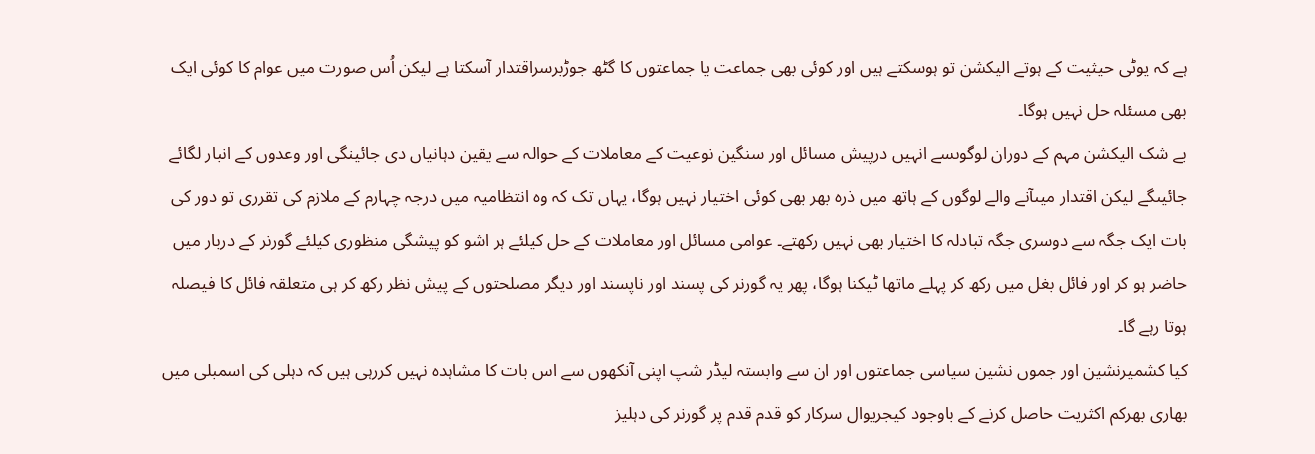ہے کہ یوٹی حیثیت کے ہوتے الیکشن تو ہوسکتے ہیں اور کوئی بھی جماعت یا جماعتوں کا گٹھ جوڑبرسراقتدار آسکتا ہے لیکن اُس صورت میں عوام کا کوئی ایک بھی مسئلہ حل نہیں ہوگا۔
بے شک الیکشن مہم کے دوران لوگوںسے انہیں درپیش مسائل اور سنگین نوعیت کے معاملات کے حوالہ سے یقین دہانیاں دی جائینگی اور وعدوں کے انبار لگائے جائیںگے لیکن اقتدار میںآنے والے لوگوں کے ہاتھ میں ذرہ بھر بھی کوئی اختیار نہیں ہوگا، یہاں تک کہ وہ انتظامیہ میں درجہ چہارم کے ملازم کی تقرری تو دور کی بات ایک جگہ سے دوسری جگہ تبادلہ کا اختیار بھی نہیں رکھتے۔ عوامی مسائل اور معاملات کے حل کیلئے ہر اشو کو پیشگی منظوری کیلئے گورنر کے دربار میں حاضر ہو کر اور فائل بغل میں رکھ کر پہلے ماتھا ٹیکنا ہوگا، پھر یہ گورنر کی پسند اور ناپسند اور دیگر مصلحتوں کے پیش نظر رکھ کر ہی متعلقہ فائل کا فیصلہ ہوتا رہے گا۔
کیا کشمیرنشین اور جموں نشین سیاسی جماعتوں اور ان سے وابستہ لیڈر شپ اپنی آنکھوں سے اس بات کا مشاہدہ نہیں کررہی ہیں کہ دہلی کی اسمبلی میں بھاری بھرکم اکثریت حاصل کرنے کے باوجود کیجریوال سرکار کو قدم قدم پر گورنر کی دہلیز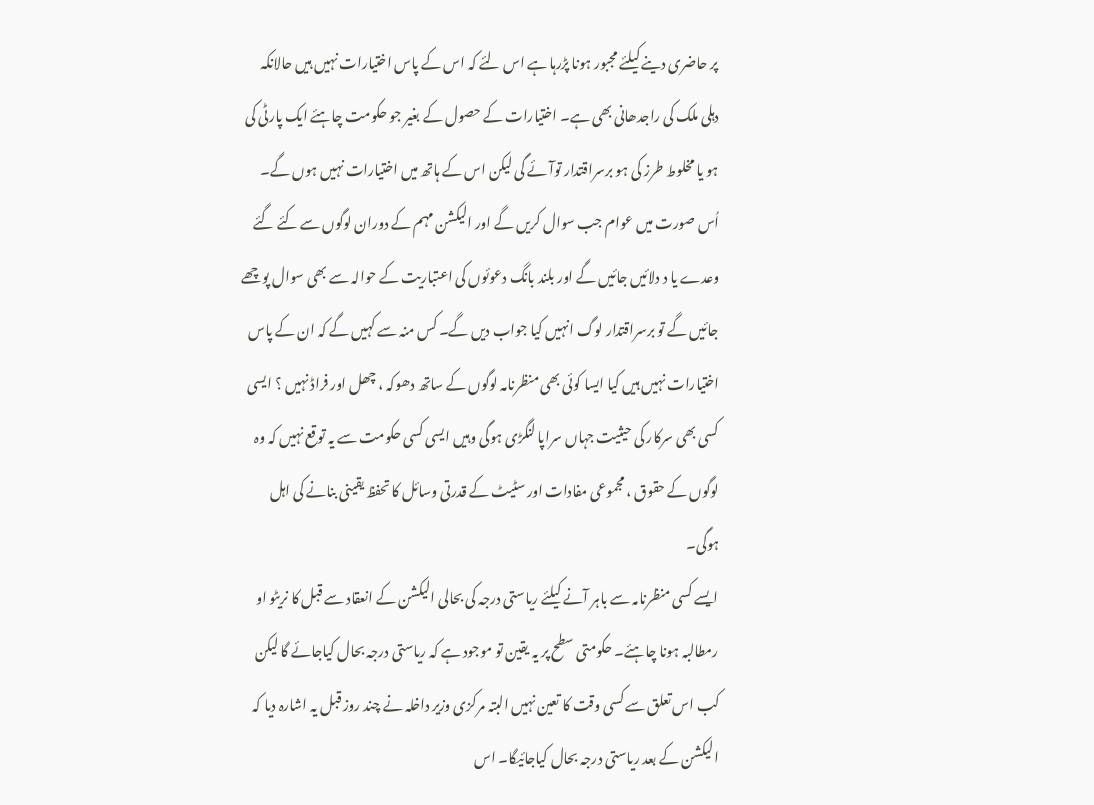پر حاضری دینے کیلئے مجبور ہونا پڑرہا ہے اس لئے کہ اس کے پاس اختیارات نہیں ہیں حالانکہ دہلی ملک کی راجدھانی بھی ہے۔ اختیارات کے حصول کے بغیر جو حکومت چاہئے ایک پارٹی کی ہو یا مخلوط طرز کی ہو برسراقتدار توآئے گی لیکن اس کے ہاتھ میں اختیارات نہیں ہوں گے۔
اُس صورت میں عوام جب سوال کریں گے اور الیکشن مہم کے دوران لوگوں سے کئے گئے وعدے یا د دلائیں جائیں گے اور بلند بانگ دعوئوں کی اعتباریت کے حوالہ سے بھی سوال پوچھے جائیں گے تو برسراقتدار لوگ انہیں کیا جواب دیں گے۔ کس منہ سے کہیں گے کہ ان کے پاس اختیارات نہیں ہیں کیا ایسا کوئی بھی منظرنامہ لوگوں کے ساتھ دھوکہ ، چھل اور فراڈ نہیں ؟ ایسی کسی بھی سرکار کی حیثیت جہاں سراپا لنگڑی ہوگی وہیں ایسی کسی حکومت سے یہ توقع نہیں کہ وہ لوگوں کے حقوق ، مجموعی مفادات اور سٹیٹ کے قدرتی وسائل کا تحفظ یقینی بنانے کی اہل ہوگی۔
ایسے کسی منظرنامہ سے باہر آنے کیلئے ریاستی درجہ کی بحالی الیکشن کے انعقاد سے قبل کا نریٹو او رمطالبہ ہونا چاہئے۔ حکومتی سطح پر یہ یقین تو موجود ہے کہ ریاستی درجہ بحال کیاجائے گا لیکن کب اس تعلق سے کسی وقت کا تعین نہیں البتہ مرکزی وزیر داخلہ نے چند روز قبل یہ اشارہ دیا کہ الیکشن کے بعد ریاستی درجہ بحال کیاجائیگا۔ اس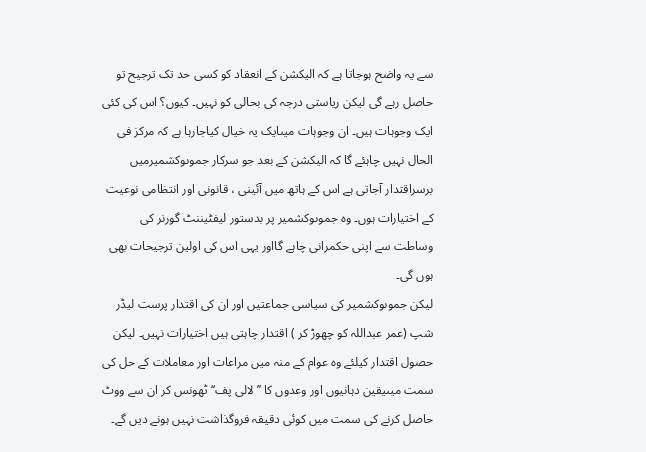سے یہ واضح ہوجاتا ہے کہ الیکشن کے انعقاد کو کسی حد تک ترجیح تو حاصل رہے گی لیکن ریاستی درجہ کی بحالی کو نہیں۔ کیوں؟ اس کی کئی ایک وجوہات ہیں۔ ان وجوہات میںایک یہ خیال کیاجارہا ہے کہ مرکز فی الحال نہیں چاہئے گا کہ الیکشن کے بعد جو سرکار جموںوکشمیرمیں برسراقتدار آجاتی ہے اس کے ہاتھ میں آئینی ، قانونی اور انتظامی نوعیت کے اختیارات ہوں۔ وہ جموںوکشمیر پر بدستور لیفٹیننٹ گورنر کی وساطت سے اپنی حکمرانی چاہے گااور یہی اس کی اولین ترجیحات بھی ہوں گی۔
لیکن جموںوکشمیر کی سیاسی جماعتیں اور ان کی اقتدار پرست لیڈر شپ (عمر عبداللہ کو چھوڑ کر ) اقتدار چاہتی ہیں اختیارات نہیں۔ لیکن حصول اقتدار کیلئے وہ عوام کے منہ میں مراعات اور معاملات کے حل کی سمت میںیقین دہانیوں اور وعدوں کا ’’لالی پف‘‘ ٹھونس کر ان سے ووٹ حاصل کرنے کی سمت میں کوئی دقیقہ فروگذاشت نہیں ہونے دیں گے۔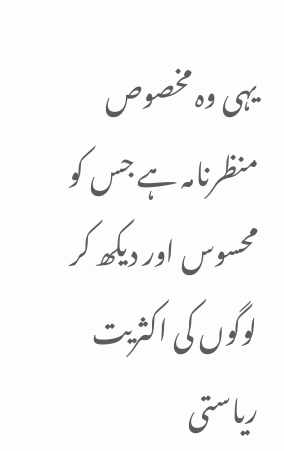یہی وہ مخصوص منظرنامہ ہے جس کو محسوس اور دیکھ کر لوگوں کی اکثریت ریاستی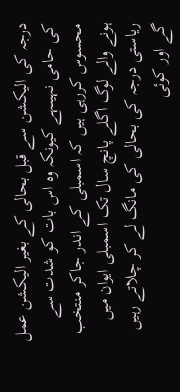درجہ کی الیکشن سے قبل بحالی کے بغیر الیکشن عمل کی حامی نہیںہے کیونکہ وہ اس بات کو شدت سے محسوس کررہی ہیں کہ اسمبلی کے اندر جاکر منتخب ہونے والے لوگ اگلے پانچ سال تک اسمبلی ایوان میں ریاستی درجہ کی بحالی کی مانگ لے کر چلاتے رہیں گے اور کوئی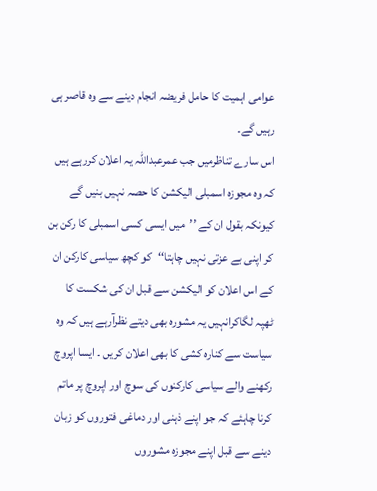عوامی اہمیت کا حامل فریضہ انجام دینے سے وہ قاصر ہی رہیں گے۔
اس سارے تناظرمیں جب عمرعبداللہ یہ اعلان کررہے ہیں کہ وہ مجوزہ اسمبلی الیکشن کا حصہ نہیں بنیں گے کیونکہ بقول ان کے ’’میں ایسی کسی اسمبلی کا رکن بن کر اپنی بے عزتی نہیں چاہتا‘‘کو کچھ سیاسی کارکن ان کے اس اعلان کو الیکشن سے قبل ان کی شکست کا ٹھپہ لگاکرانہیں یہ مشورہ بھی دیتے نظرآرہے ہیں کہ وہ سیاست سے کنارہ کشی کا بھی اعلان کریں ۔ ایسا اپروچ رکھنے والے سیاسی کارکنوں کی سوچ اور اپروچ پر ماتم کرنا چاہئے کہ جو اپنے ذہنی اور دماغی فتوروں کو زبان دینے سے قبل اپنے مجوزہ مشوروں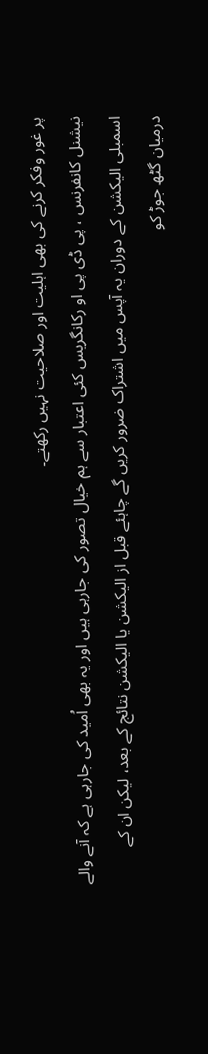پر غور وفکر کرنے کی بھی اہلیت اور صلاحیت نہیں رکھتے۔
نیشنل کانفرنس ، پی ڈی پی او رکانگریس کئی اعتبار سے ہم خیال تصور کی جارہی ہیں اور یہ بھی اُمید کی جارہی ہے کہ آنے والے اسمبلی الیکشن کے دوران یہ آپس میں اشتراک ضرور کریں گے چاہئے قبل از الیکشن یا الیکشن نتائج کے بعد، لیکن ان کے درمیان گٹھ جوڑ کو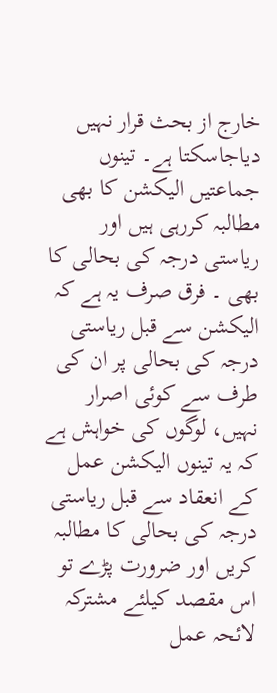خارج از بحث قرار نہیں دیاجاسکتا ہے۔ تینوں جماعتیں الیکشن کا بھی مطالبہ کررہی ہیں اور ریاستی درجہ کی بحالی کا بھی ۔ فرق صرف یہ ہے کہ الیکشن سے قبل ریاستی درجہ کی بحالی پر ان کی طرف سے کوئی اصرار نہیں، لوگوں کی خواہش ہے کہ یہ تینوں الیکشن عمل کے انعقاد سے قبل ریاستی درجہ کی بحالی کا مطالبہ کریں اور ضرورت پڑے تو اس مقصد کیلئے مشترکہ لائحہ عمل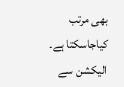بھی مرتب کیاجاسکتا ہے۔ الیکشن سے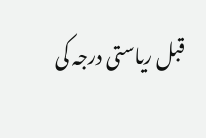قبل ریاستی درجہ کی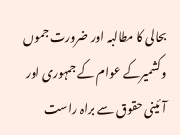بحالی کا مطالبہ اور ضرورت جموں وکشمیرکے عوام کے جمہوری اور آئینی حقوق سے براہ راست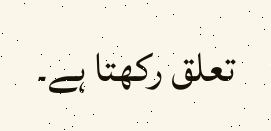تعلق رکھتا ہے۔